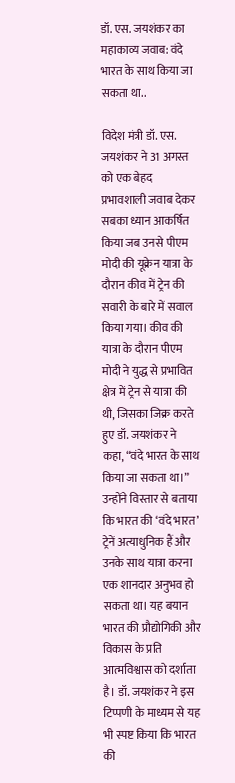डॉ. एस. जयशंकर का महाकाव्य जवाब: वंदे भारत के साथ किया जा सकता था..

विदेश मंत्री डॉ. एस. जयशंकर ने 31 अगस्त को एक बेहद प्रभावशाली जवाब देकर सबका ध्यान आकर्षित किया जब उनसे पीएम मोदी की यूक्रेन यात्रा के दौरान कीव में ट्रेन की सवारी के बारे में सवाल किया गया। कीव की यात्रा के दौरान पीएम मोदी ने युद्ध से प्रभावित क्षेत्र में ट्रेन से यात्रा की थी, जिसका जिक्र करते हुए डॉ. जयशंकर ने कहा, “वंदे भारत के साथ किया जा सकता था।”
उन्होंने विस्तार से बताया कि भारत की ‘वंदे भारत’ ट्रेनें अत्याधुनिक हैं और उनके साथ यात्रा करना एक शानदार अनुभव हो सकता था। यह बयान भारत की प्रौद्योगिकी और विकास के प्रति आत्मविश्वास को दर्शाता है। डॉ. जयशंकर ने इस टिप्पणी के माध्यम से यह भी स्पष्ट किया कि भारत की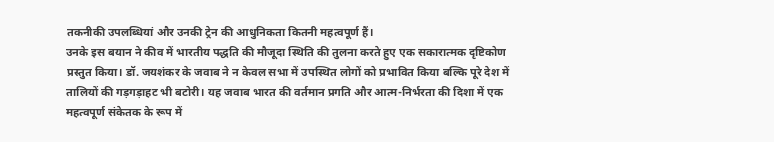तकनीकी उपलब्धियां और उनकी ट्रेन की आधुनिकता कितनी महत्वपूर्ण हैं।
उनके इस बयान ने कीव में भारतीय पद्धति की मौजूदा स्थिति की तुलना करते हुए एक सकारात्मक दृष्टिकोण प्रस्तुत किया। डॉ. जयशंकर के जवाब ने न केवल सभा में उपस्थित लोगों को प्रभावित किया बल्कि पूरे देश में तालियों की गड़गड़ाहट भी बटोरी। यह जवाब भारत की वर्तमान प्रगति और आत्म-निर्भरता की दिशा में एक महत्वपूर्ण संकेतक के रूप में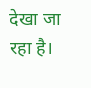देखा जा रहा है।